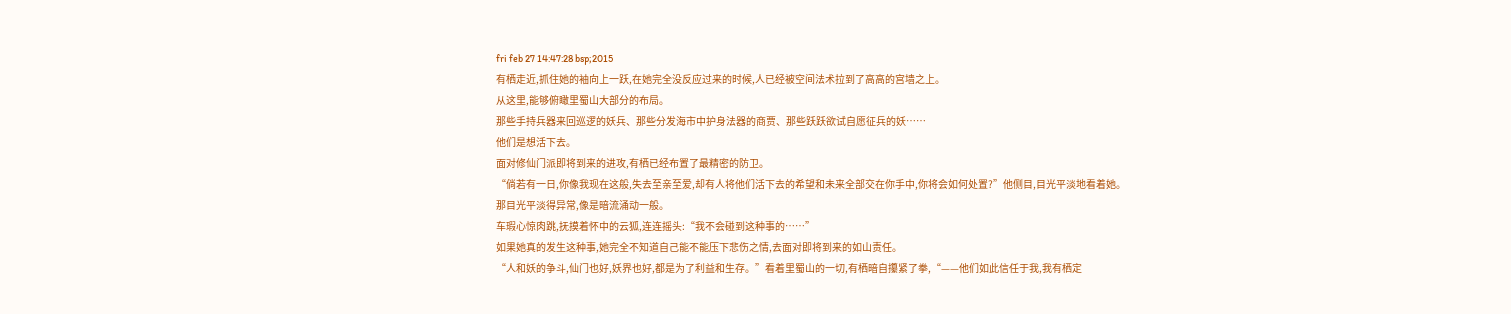fri feb 27 14:47:28 bsp;2015
有栖走近,抓住她的袖向上一跃,在她完全没反应过来的时候,人已经被空间法术拉到了高高的宫墙之上。
从这里,能够俯瞰里蜀山大部分的布局。
那些手持兵器来回巡逻的妖兵、那些分发海市中护身法器的商贾、那些跃跃欲试自愿征兵的妖……
他们是想活下去。
面对修仙门派即将到来的进攻,有栖已经布置了最精密的防卫。
“倘若有一日,你像我现在这般,失去至亲至爱,却有人将他们活下去的希望和未来全部交在你手中,你将会如何处置?”他侧目,目光平淡地看着她。
那目光平淡得异常,像是暗流涌动一般。
车瑕心惊肉跳,抚摸着怀中的云狐,连连摇头:“我不会碰到这种事的……”
如果她真的发生这种事,她完全不知道自己能不能压下悲伤之情,去面对即将到来的如山责任。
“人和妖的争斗,仙门也好,妖界也好,都是为了利益和生存。”看着里蜀山的一切,有栖暗自攥紧了拳,“——他们如此信任于我,我有栖定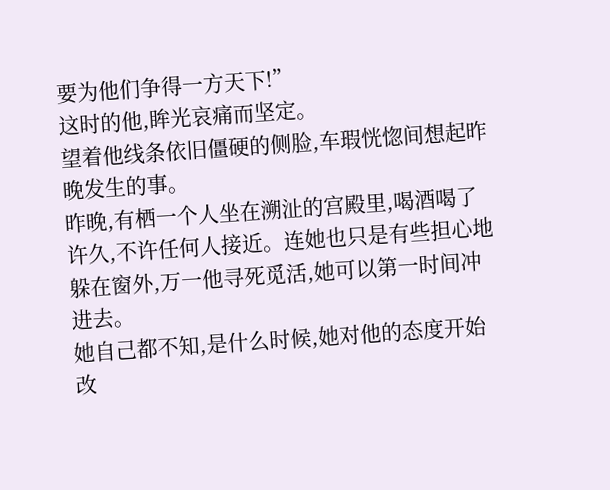要为他们争得一方天下!”
这时的他,眸光哀痛而坚定。
望着他线条依旧僵硬的侧脸,车瑕恍惚间想起昨晚发生的事。
昨晚,有栖一个人坐在溯沚的宫殿里,喝酒喝了许久,不许任何人接近。连她也只是有些担心地躲在窗外,万一他寻死觅活,她可以第一时间冲进去。
她自己都不知,是什么时候,她对他的态度开始改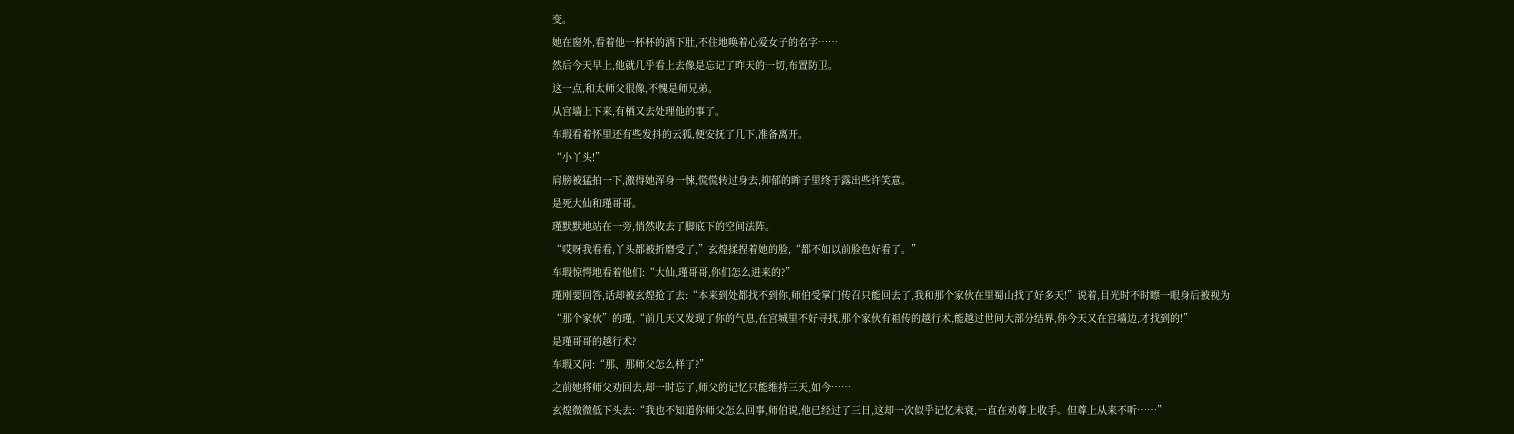变。
她在窗外,看着他一杯杯的酒下肚,不住地唤着心爱女子的名字……
然后今天早上,他就几乎看上去像是忘记了昨天的一切,布置防卫。
这一点,和太师父很像,不愧是师兄弟。
从宫墙上下来,有栖又去处理他的事了。
车瑕看着怀里还有些发抖的云狐,便安抚了几下,准备离开。
“小丫头!”
肩膀被猛拍一下,激得她浑身一悚,慌慌转过身去,抑郁的眸子里终于露出些许笑意。
是死大仙和瑾哥哥。
瑾默默地站在一旁,悄然收去了脚底下的空间法阵。
“哎呀我看看,丫头都被折磨受了,”玄煌揉捏着她的脸,“都不如以前脸色好看了。”
车瑕惊愕地看着他们:“大仙,瑾哥哥,你们怎么进来的?”
瑾刚要回答,话却被玄煌抢了去:“本来到处都找不到你,师伯受掌门传召只能回去了,我和那个家伙在里蜀山找了好多天!”说着,目光时不时瞟一眼身后被视为“那个家伙”的瑾,“前几天又发现了你的气息,在宫城里不好寻找,那个家伙有祖传的越行术,能越过世间大部分结界,你今天又在宫墙边,才找到的!”
是瑾哥哥的越行术?
车瑕又问:“那、那师父怎么样了?”
之前她将师父劝回去,却一时忘了,师父的记忆只能维持三天,如今……
玄煌微微低下头去:“我也不知道你师父怎么回事,师伯说,他已经过了三日,这却一次似乎记忆未衰,一直在劝尊上收手。但尊上从来不听……”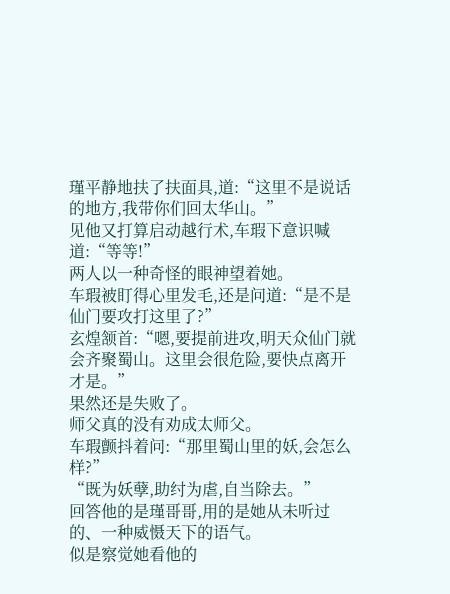瑾平静地扶了扶面具,道:“这里不是说话的地方,我带你们回太华山。”
见他又打算启动越行术,车瑕下意识喊道:“等等!”
两人以一种奇怪的眼神望着她。
车瑕被盯得心里发毛,还是问道:“是不是仙门要攻打这里了?”
玄煌颔首:“嗯,要提前进攻,明天众仙门就会齐聚蜀山。这里会很危险,要快点离开才是。”
果然还是失败了。
师父真的没有劝成太师父。
车瑕颤抖着问:“那里蜀山里的妖,会怎么样?”
“既为妖孽,助纣为虐,自当除去。”
回答他的是瑾哥哥,用的是她从未听过的、一种威慑天下的语气。
似是察觉她看他的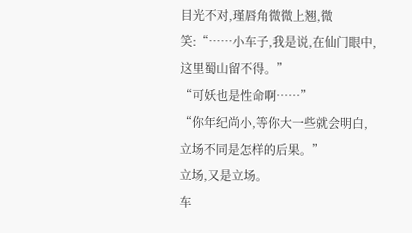目光不对,瑾唇角微微上翘,微笑:“……小车子,我是说,在仙门眼中,这里蜀山留不得。”
“可妖也是性命啊……”
“你年纪尚小,等你大一些就会明白,立场不同是怎样的后果。”
立场,又是立场。
车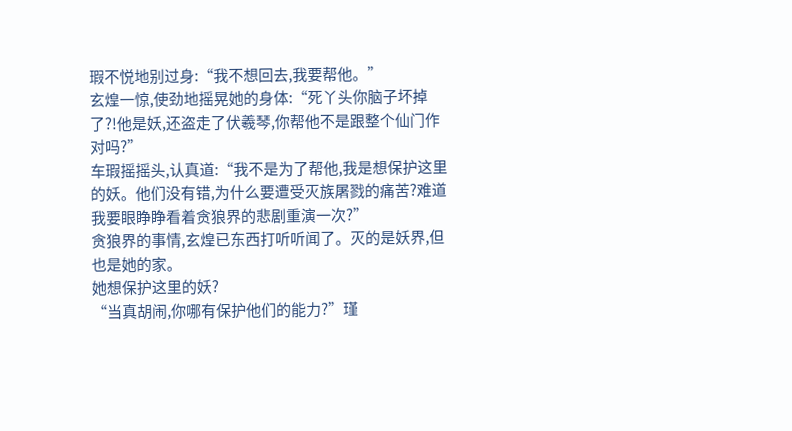瑕不悦地别过身:“我不想回去,我要帮他。”
玄煌一惊,使劲地摇晃她的身体:“死丫头你脑子坏掉了?!他是妖,还盗走了伏羲琴,你帮他不是跟整个仙门作对吗?”
车瑕摇摇头,认真道:“我不是为了帮他,我是想保护这里的妖。他们没有错,为什么要遭受灭族屠戮的痛苦?难道我要眼睁睁看着贪狼界的悲剧重演一次?”
贪狼界的事情,玄煌已东西打听听闻了。灭的是妖界,但也是她的家。
她想保护这里的妖?
“当真胡闹,你哪有保护他们的能力?”瑾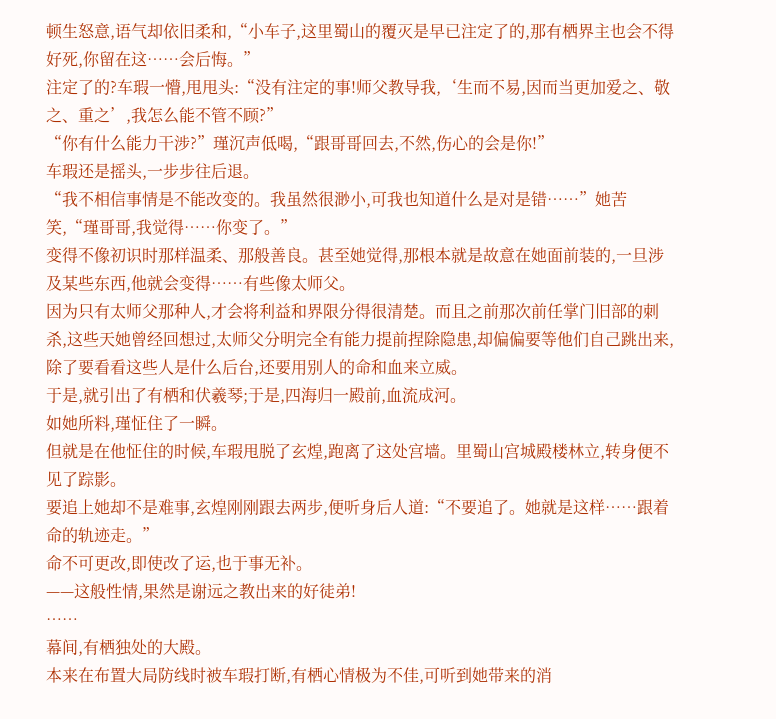顿生怒意,语气却依旧柔和,“小车子,这里蜀山的覆灭是早已注定了的,那有栖界主也会不得好死,你留在这……会后悔。”
注定了的?车瑕一懵,甩甩头:“没有注定的事!师父教导我,‘生而不易,因而当更加爱之、敬之、重之’,我怎么能不管不顾?”
“你有什么能力干涉?”瑾沉声低喝,“跟哥哥回去,不然,伤心的会是你!”
车瑕还是摇头,一步步往后退。
“我不相信事情是不能改变的。我虽然很渺小,可我也知道什么是对是错……”她苦笑,“瑾哥哥,我觉得……你变了。”
变得不像初识时那样温柔、那般善良。甚至她觉得,那根本就是故意在她面前装的,一旦涉及某些东西,他就会变得……有些像太师父。
因为只有太师父那种人,才会将利益和界限分得很清楚。而且之前那次前任掌门旧部的刺杀,这些天她曾经回想过,太师父分明完全有能力提前捏除隐患,却偏偏要等他们自己跳出来,除了要看看这些人是什么后台,还要用别人的命和血来立威。
于是,就引出了有栖和伏羲琴;于是,四海归一殿前,血流成河。
如她所料,瑾怔住了一瞬。
但就是在他怔住的时候,车瑕甩脱了玄煌,跑离了这处宫墙。里蜀山宫城殿楼林立,转身便不见了踪影。
要追上她却不是难事,玄煌刚刚跟去两步,便听身后人道:“不要追了。她就是这样……跟着命的轨迹走。”
命不可更改,即使改了运,也于事无补。
——这般性情,果然是谢远之教出来的好徒弟!
……
幕间,有栖独处的大殿。
本来在布置大局防线时被车瑕打断,有栖心情极为不佳,可听到她带来的消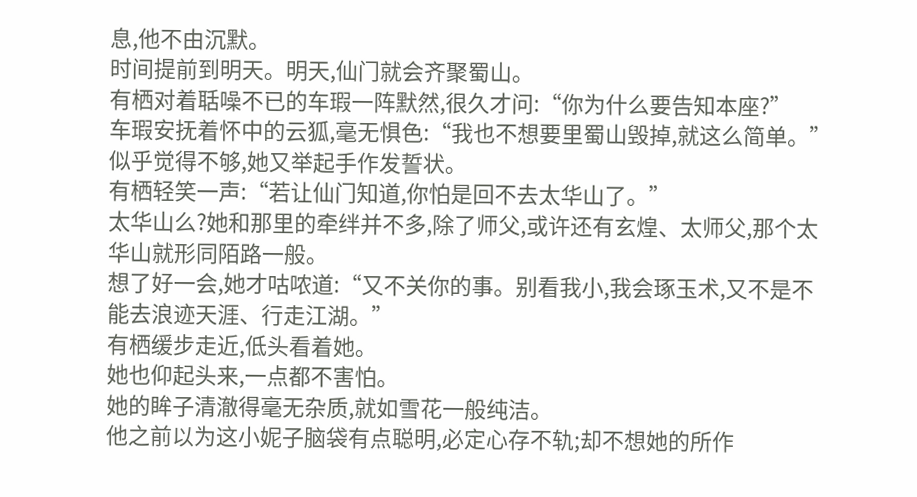息,他不由沉默。
时间提前到明天。明天,仙门就会齐聚蜀山。
有栖对着聒噪不已的车瑕一阵默然,很久才问:“你为什么要告知本座?”
车瑕安抚着怀中的云狐,毫无惧色:“我也不想要里蜀山毁掉,就这么简单。”似乎觉得不够,她又举起手作发誓状。
有栖轻笑一声:“若让仙门知道,你怕是回不去太华山了。”
太华山么?她和那里的牵绊并不多,除了师父,或许还有玄煌、太师父,那个太华山就形同陌路一般。
想了好一会,她才咕哝道:“又不关你的事。别看我小,我会琢玉术,又不是不能去浪迹天涯、行走江湖。”
有栖缓步走近,低头看着她。
她也仰起头来,一点都不害怕。
她的眸子清澈得毫无杂质,就如雪花一般纯洁。
他之前以为这小妮子脑袋有点聪明,必定心存不轨;却不想她的所作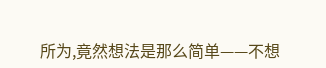所为,竟然想法是那么简单——不想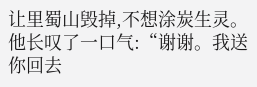让里蜀山毁掉,不想涂炭生灵。
他长叹了一口气:“谢谢。我送你回去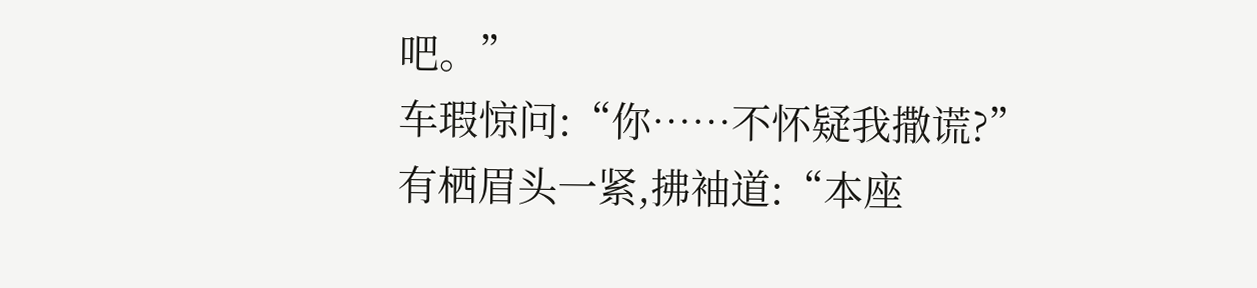吧。”
车瑕惊问:“你……不怀疑我撒谎?”
有栖眉头一紧,拂袖道:“本座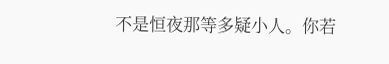不是恒夜那等多疑小人。你若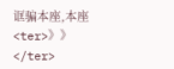诓骗本座,本座
<ter>》》</ter>